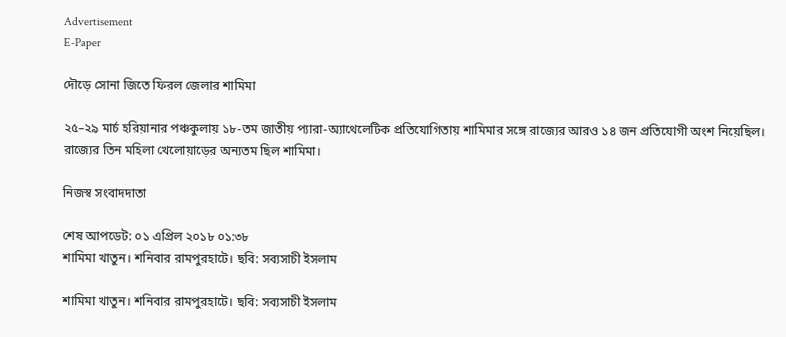Advertisement
E-Paper

দৌড়ে সোনা জিতে ফিরল জেলার শামিমা

২৫–২৯ মার্চ হরিয়ানার পঞ্চকুলায় ১৮-তম জাতীয় প্যারা-অ্যাথেলেটিক প্রতিযোগিতায় শামিমার সঙ্গে রাজ্যের আরও ১৪ জন প্রতিযোগী অংশ নিয়েছিল।  রাজ্যের তিন মহিলা খেলোয়াড়ের অন্যতম ছিল শামিমা।

নিজস্ব সংবাদদাতা

শেষ আপডেট: ০১ এপ্রিল ২০১৮ ০১:৩৮
শামিমা খাতুন। শনিবার রামপুরহাটে। ছবি: সব্যসাচী ইসলাম

শামিমা খাতুন। শনিবার রামপুরহাটে। ছবি: সব্যসাচী ইসলাম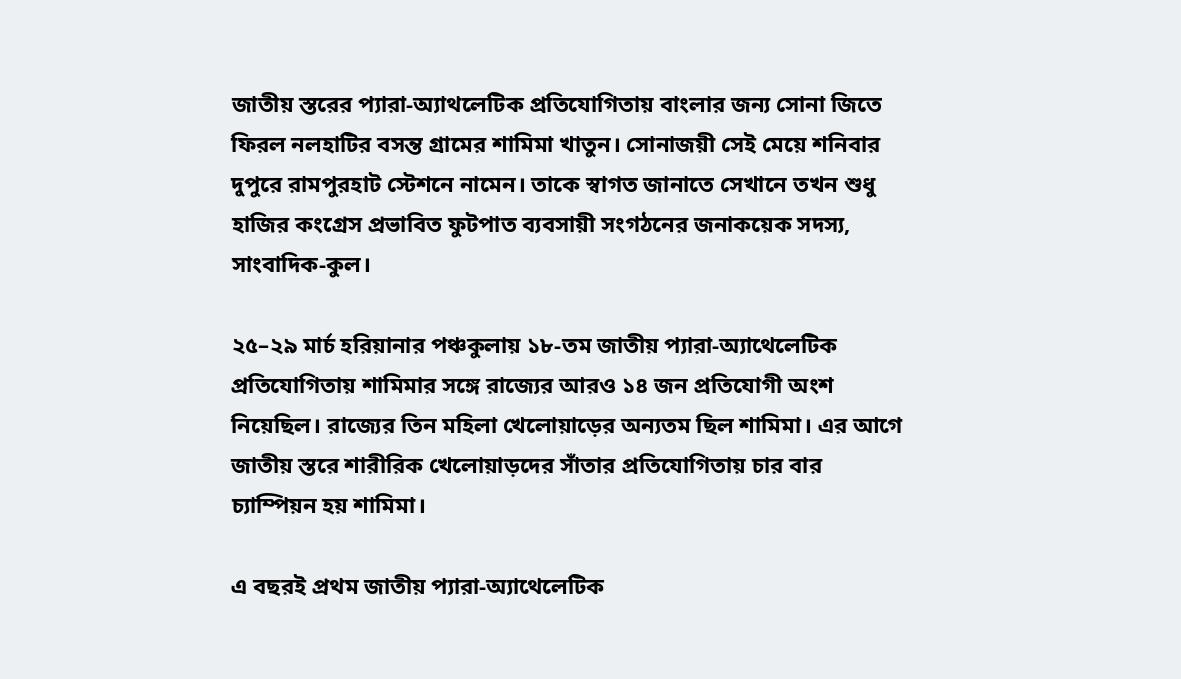জাতীয় স্তরের প্যারা-অ্যাথলেটিক প্রতিযোগিতায় বাংলার জন্য সোনা জিতে ফিরল নলহাটির বসন্ত গ্রামের শামিমা খাতুন। সোনাজয়ী সেই মেয়ে শনিবার দুপুরে রামপুরহাট স্টেশনে নামেন। তাকে স্বাগত জানাতে সেখানে তখন শুধু হাজির কংগ্রেস প্রভাবিত ফুটপাত ব্যবসায়ী সংগঠনের জনাকয়েক সদস্য, সাংবাদিক-কুল।

২৫–২৯ মার্চ হরিয়ানার পঞ্চকুলায় ১৮-তম জাতীয় প্যারা-অ্যাথেলেটিক প্রতিযোগিতায় শামিমার সঙ্গে রাজ্যের আরও ১৪ জন প্রতিযোগী অংশ নিয়েছিল। রাজ্যের তিন মহিলা খেলোয়াড়ের অন্যতম ছিল শামিমা। এর আগে জাতীয় স্তরে শারীরিক খেলোয়াড়দের সাঁতার প্রতিযোগিতায় চার বার চ্যাম্পিয়ন হয় শামিমা।

এ বছরই প্রথম জাতীয় প্যারা-অ্যাথেলেটিক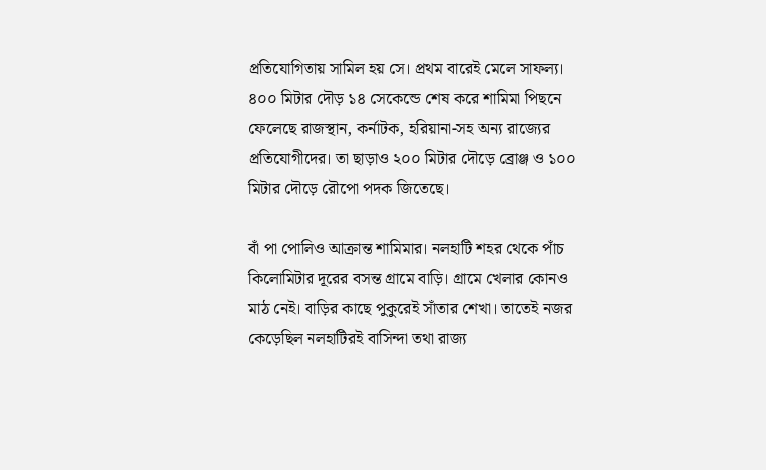প্রতিযোগিতায় সামিল হয় সে। প্রথম বারেই মেলে সাফল্য। ৪০০ মিটার দৌড় ১৪ সেকেন্ডে শেষ করে শামিমা পিছনে ফেলেছে রাজস্থান, কর্নাটক, হরিয়ানা-সহ অন্য রাজ্যের প্রতিযোগীদের। তা ছাড়াও ২০০ মিটার দৌড়ে ব্রোঞ্জ ও ১০০ মিটার দৌড়ে রৌপো পদক জিতেছে।

বাঁ পা পোলিও আক্রান্ত শামিমার। নলহাটি শহর থেকে পাঁচ কিলোমিটার দূরের বসন্ত গ্রামে বাড়ি। গ্রামে খেলার কোনও মাঠ নেই। বাড়ির কাছে পুকুরেই সাঁতার শেখা। তাতেই নজর কেড়েছিল নলহাটিরই বাসিন্দা তথা রাজ্য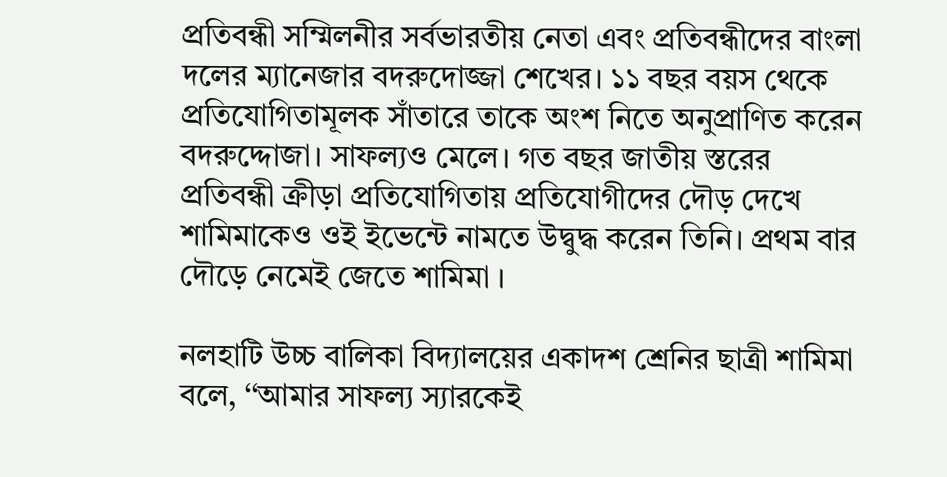প্রতিবন্ধী সম্মিলনীর সর্বভারতীয় নেতা এবং প্রতিবন্ধীদের বাংলা দলের ম্যানেজার বদরুদোজ্জা শেখের। ১১ বছর বয়স থেকে প্রতিযোগিতামূলক সাঁতারে তাকে অংশ নিতে অনুপ্রাণিত করেন বদরুদ্দোজা। সাফল্যও মেলে। গত বছর জাতীয় স্তরের প্রতিবন্ধী ক্রীড়া প্রতিযোগিতায় প্রতিযোগীদের দৌড় দেখে শামিমাকেও ওই ইভেন্টে নামতে উদ্বুদ্ধ করেন তিনি। প্রথম বার দৌড়ে নেমেই জেতে শামিমা ।

নলহাটি উচ্চ বালিকা বিদ্যালয়ের একাদশ শ্রেনির ছাত্রী শামিমা বলে, ‘‘আমার সাফল্য স্যারকেই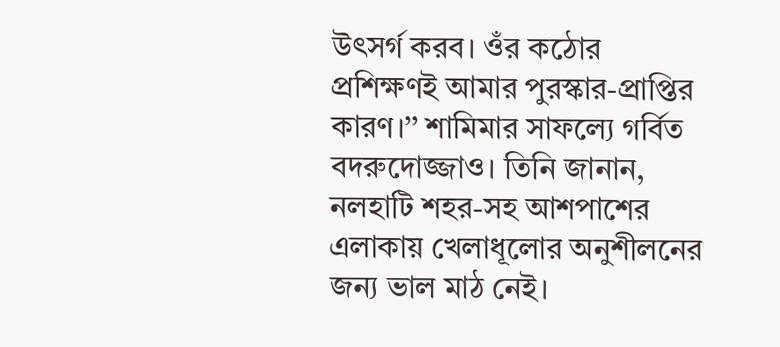উৎসর্গ করব। ওঁর কঠোর প্রশিক্ষণই আমার পুরস্কার-প্রাপ্তির কারণ।’’ শামিমার সাফল্যে গর্বিত বদরুদোজ্জাও। তিনি জানান, নলহাটি শহর-সহ আশপাশের এলাকায় খেলাধূলোর অনুশীলনের জন্য ভাল মাঠ নেই।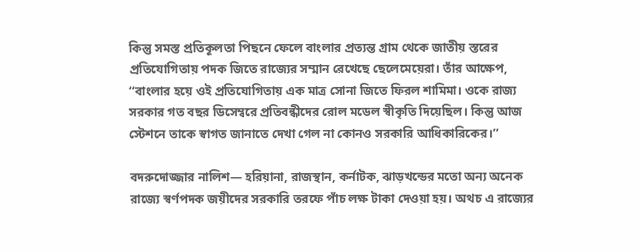কিন্তু সমস্ত প্রতিকূলতা পিছনে ফেলে বাংলার প্রত্যন্ত গ্রাম থেকে জাতীয় স্তরের প্রতিযোগিতায় পদক জিতে রাজ্যের সম্মান রেখেছে ছেলেমেয়েরা। তাঁর আক্ষেপ, ‘‘বাংলার হয়ে ওই প্রতিযোগিতায় এক মাত্র সোনা জিতে ফিরল শামিমা। ওকে রাজ্য সরকার গত বছর ডিসেম্বরে প্রতিবন্ধীদের রোল মডেল স্বীকৃতি দিয়েছিল। কিন্তু আজ স্টেশনে তাকে স্বাগত জানাতে দেখা গেল না কোনও সরকারি আধিকারিকের।’’

বদরুদোজ্জার নালিশ— হরিয়ানা, রাজস্থান, কর্নাটক, ঝাড়খন্ডের মতো অন্য অনেক রাজ্যে স্বর্ণপদক জয়ীদের সরকারি তরফে পাঁচ লক্ষ টাকা দেওয়া হয়। অথচ এ রাজ্যের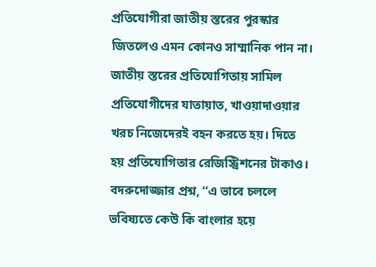প্রতিযোগীরা জাতীয় স্তরের পুরস্কার জিতলেও এমন কোনও সাম্মানিক পান না। জাতীয় স্তরের প্রতিযোগিতায় সামিল প্রতিযোগীদের যাতায়াত, খাওয়াদাওয়ার খরচ নিজেদেরই বহন করতে হয়। দিতে হয় প্রতিযোগিতার রেজিস্ট্রিশনের টাকাও। বদরুদোজ্জার প্রশ্ন, ‘‘এ ভাবে চললে ভবিষ্যতে কেউ কি বাংলার হয়ে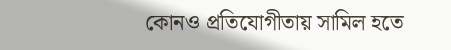কোনও প্রতিযোগীতায় সামিল হতে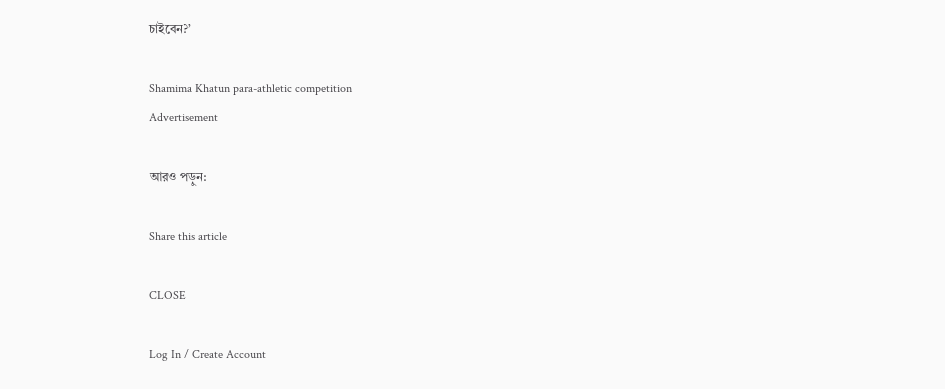চাইবেন?’

Shamima Khatun para-athletic competition
Advertisement

আরও পড়ুন:

Share this article

CLOSE

Log In / Create Account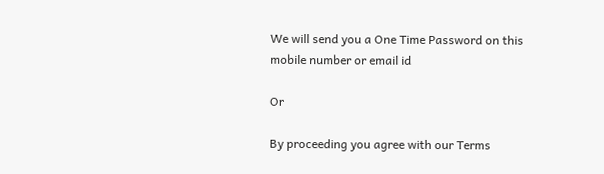We will send you a One Time Password on this mobile number or email id

Or

By proceeding you agree with our Terms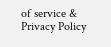of service & Privacy Policy